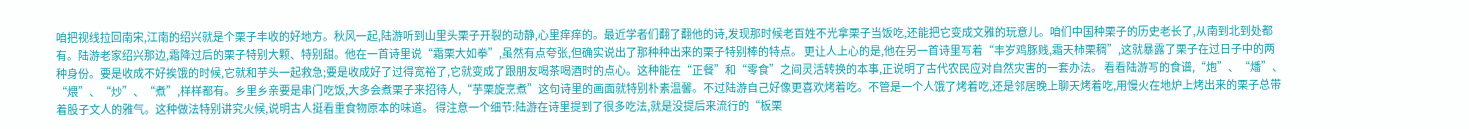咱把视线拉回南宋,江南的绍兴就是个栗子丰收的好地方。秋风一起,陆游听到山里头栗子开裂的动静,心里痒痒的。最近学者们翻了翻他的诗,发现那时候老百姓不光拿栗子当饭吃,还能把它变成文雅的玩意儿。咱们中国种栗子的历史老长了,从南到北到处都有。陆游老家绍兴那边,霜降过后的栗子特别大颗、特别甜。他在一首诗里说“霜栗大如拳”,虽然有点夸张,但确实说出了那种种出来的栗子特别棒的特点。 更让人上心的是,他在另一首诗里写着“丰岁鸡豚贱,霜天柿栗稠”,这就暴露了栗子在过日子中的两种身份。要是收成不好挨饿的时候,它就和芋头一起救急;要是收成好了过得宽裕了,它就变成了跟朋友喝茶喝酒时的点心。这种能在“正餐”和“零食”之间灵活转换的本事,正说明了古代农民应对自然灾害的一套办法。 看看陆游写的食谱,“炮”、“燔”、“煨”、“炒”、“煮”,样样都有。乡里乡亲要是串门吃饭,大多会煮栗子来招待人,“芋栗旋烹煮”这句诗里的画面就特别朴素温馨。不过陆游自己好像更喜欢烤着吃。不管是一个人饿了烤着吃,还是邻居晚上聊天烤着吃,用慢火在地炉上烤出来的栗子总带着股子文人的雅气。这种做法特别讲究火候,说明古人挺看重食物原本的味道。 得注意一个细节:陆游在诗里提到了很多吃法,就是没提后来流行的“板栗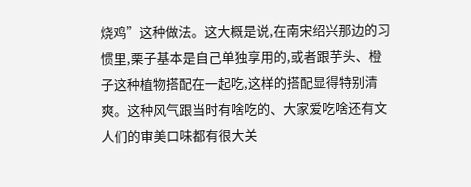烧鸡”这种做法。这大概是说,在南宋绍兴那边的习惯里,栗子基本是自己单独享用的,或者跟芋头、橙子这种植物搭配在一起吃,这样的搭配显得特别清爽。这种风气跟当时有啥吃的、大家爱吃啥还有文人们的审美口味都有很大关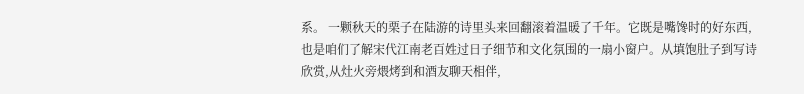系。 一颗秋天的栗子在陆游的诗里头来回翻滚着温暖了千年。它既是嘴馋时的好东西,也是咱们了解宋代江南老百姓过日子细节和文化氛围的一扇小窗户。从填饱肚子到写诗欣赏,从灶火旁煨烤到和酒友聊天相伴,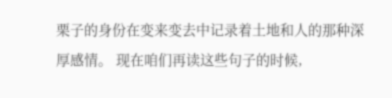栗子的身份在变来变去中记录着土地和人的那种深厚感情。 现在咱们再读这些句子的时候,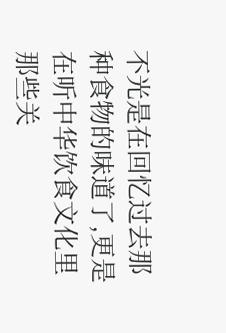不光是在回忆过去那种食物的味道了,更是在听中华饮食文化里那些关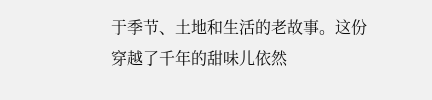于季节、土地和生活的老故事。这份穿越了千年的甜味儿依然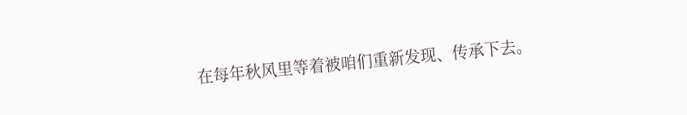在每年秋风里等着被咱们重新发现、传承下去。